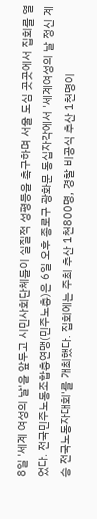8일 '세계 여성의 날'을 앞두고 시민사회단체들이 실질적 성평등을 촉구하며 서울 도심 곳곳에서 집회를 열었다. 전국민주노동조합총연맹(민주노총)은 6일 오후 종로구 광화문 동십자각에서 '세계여성의 날 정신 계승 전국노동자대회'를 개최했다. 집회에는 주최 추산 1천800명, 경찰 비공식 추산 1천명이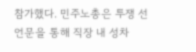참가했다. 민주노총은 투쟁 선언문을 통해 직장 내 성차